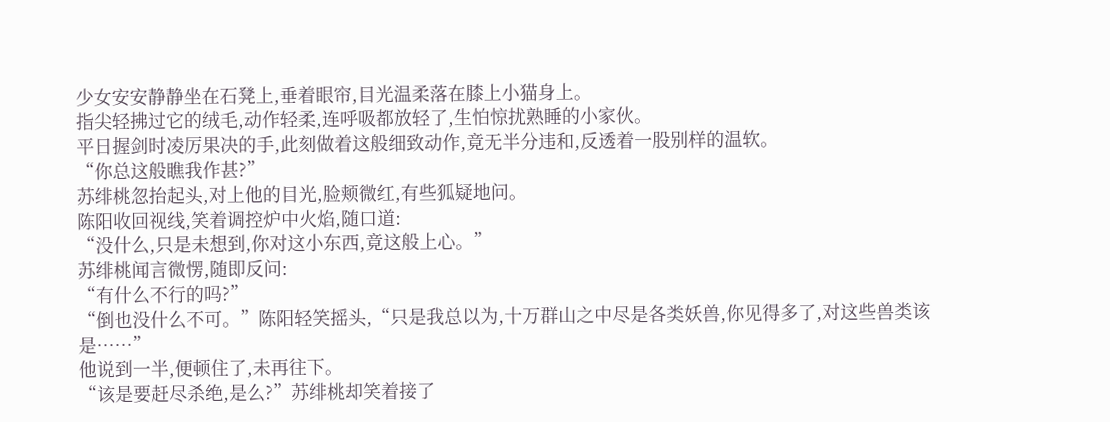少女安安静静坐在石凳上,垂着眼帘,目光温柔落在膝上小猫身上。
指尖轻拂过它的绒毛,动作轻柔,连呼吸都放轻了,生怕惊扰熟睡的小家伙。
平日握剑时凌厉果决的手,此刻做着这般细致动作,竟无半分违和,反透着一股别样的温软。
“你总这般瞧我作甚?”
苏绯桃忽抬起头,对上他的目光,脸颊微红,有些狐疑地问。
陈阳收回视线,笑着调控炉中火焰,随口道:
“没什么,只是未想到,你对这小东西,竟这般上心。”
苏绯桃闻言微愣,随即反问:
“有什么不行的吗?”
“倒也没什么不可。”陈阳轻笑摇头,“只是我总以为,十万群山之中尽是各类妖兽,你见得多了,对这些兽类该是……”
他说到一半,便顿住了,未再往下。
“该是要赶尽杀绝,是么?”苏绯桃却笑着接了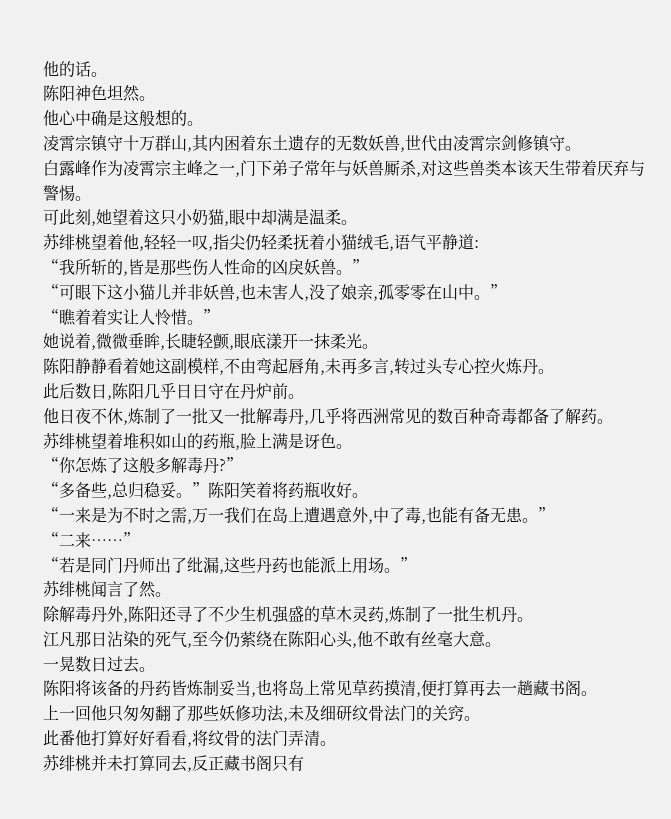他的话。
陈阳神色坦然。
他心中确是这般想的。
凌霄宗镇守十万群山,其内困着东土遗存的无数妖兽,世代由凌霄宗剑修镇守。
白露峰作为凌霄宗主峰之一,门下弟子常年与妖兽厮杀,对这些兽类本该天生带着厌弃与警惕。
可此刻,她望着这只小奶猫,眼中却满是温柔。
苏绯桃望着他,轻轻一叹,指尖仍轻柔抚着小猫绒毛,语气平静道:
“我所斩的,皆是那些伤人性命的凶戾妖兽。”
“可眼下这小猫儿并非妖兽,也未害人,没了娘亲,孤零零在山中。”
“瞧着着实让人怜惜。”
她说着,微微垂眸,长睫轻颤,眼底漾开一抹柔光。
陈阳静静看着她这副模样,不由弯起唇角,未再多言,转过头专心控火炼丹。
此后数日,陈阳几乎日日守在丹炉前。
他日夜不休,炼制了一批又一批解毒丹,几乎将西洲常见的数百种奇毒都备了解药。
苏绯桃望着堆积如山的药瓶,脸上满是讶色。
“你怎炼了这般多解毒丹?”
“多备些,总归稳妥。”陈阳笑着将药瓶收好。
“一来是为不时之需,万一我们在岛上遭遇意外,中了毒,也能有备无患。”
“二来……”
“若是同门丹师出了纰漏,这些丹药也能派上用场。”
苏绯桃闻言了然。
除解毒丹外,陈阳还寻了不少生机强盛的草木灵药,炼制了一批生机丹。
江凡那日沾染的死气,至今仍萦绕在陈阳心头,他不敢有丝毫大意。
一晃数日过去。
陈阳将该备的丹药皆炼制妥当,也将岛上常见草药摸清,便打算再去一趟藏书阁。
上一回他只匆匆翻了那些妖修功法,未及细研纹骨法门的关窍。
此番他打算好好看看,将纹骨的法门弄清。
苏绯桃并未打算同去,反正藏书阁只有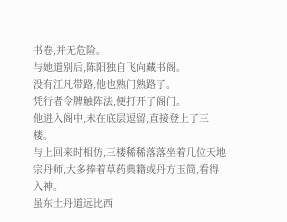书卷,并无危险。
与她道别后,陈阳独自飞向藏书阁。
没有江凡带路,他也熟门熟路了。
凭行者令牌触阵法,便打开了阁门。
他进入阁中,未在底层逗留,直接登上了三楼。
与上回来时相仿,三楼稀稀落落坐着几位天地宗丹师,大多捧着草药典籍或丹方玉简,看得入神。
虽东土丹道远比西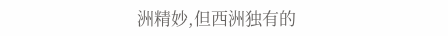洲精妙,但西洲独有的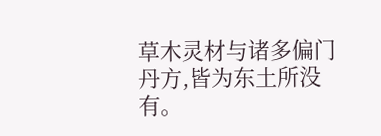草木灵材与诸多偏门丹方,皆为东土所没有。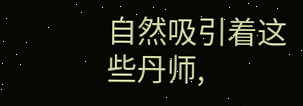自然吸引着这些丹师,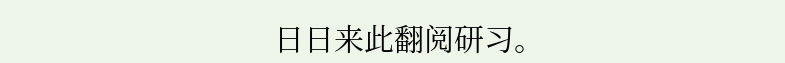日日来此翻阅研习。